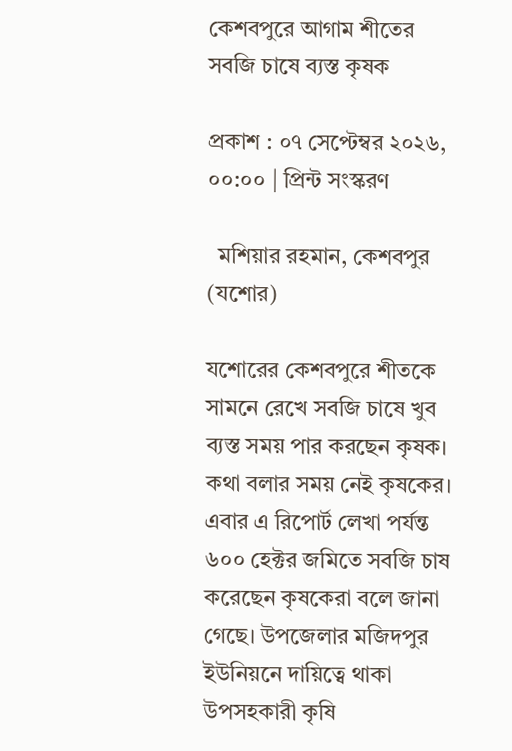কেশবপুরে আগাম শীতের সবজি চাষে ব্যস্ত কৃষক

প্রকাশ : ০৭ সেপ্টেম্বর ২০২৬, ০০:০০ | প্রিন্ট সংস্করণ

  মশিয়ার রহমান, কেশবপুর (যশোর)

যশোরের কেশবপুরে শীতকে সামনে রেখে সবজি চাষে খুব ব্যস্ত সময় পার করছেন কৃষক। কথা বলার সময় নেই কৃষকের। এবার এ রিপোর্ট লেখা পর্যন্ত ৬০০ হেক্টর জমিতে সবজি চাষ করেছেন কৃষকেরা বলে জানা গেছে। উপজেলার মজিদপুর ইউনিয়নে দায়িত্বে থাকা উপসহকারী কৃষি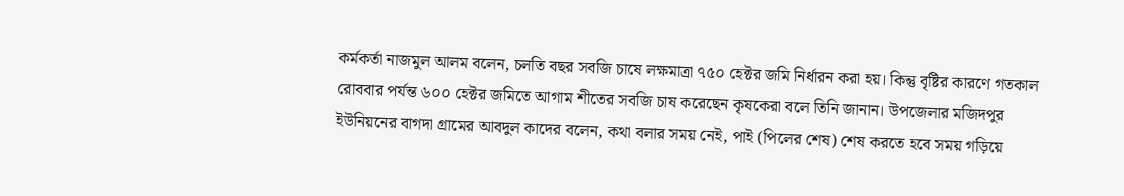কর্মকর্তা নাজমুল আলম বলেন, চলতি বছর সবজি চাষে লক্ষমাত্রা ৭৫০ হেক্টর জমি নির্ধারন করা হয়। কিন্তু বৃষ্টির কারণে গতকাল রোববার পর্যন্ত ৬০০ হেক্টর জমিতে আগাম শীতের সবজি চাষ করেছেন কৃষকেরা বলে তিনি জানান। উপজেলার মজিদপুর ইউনিয়নের বাগদা গ্রামের আবদুল কাদের বলেন, কথা বলার সময় নেই, পাই (পিলের শেষ) শেষ করতে হবে সময় গড়িয়ে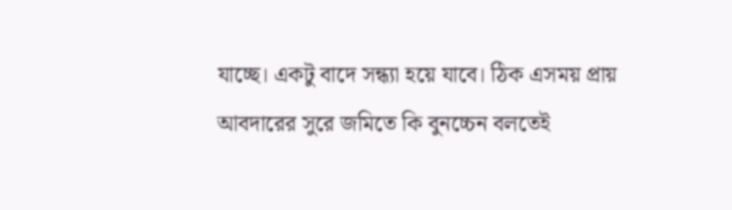যাচ্ছে। একটু বাদে সন্ধ্যা হয়ে যাবে। ঠিক এসময় প্রায় আবদারের সুরে জমিতে কি বুনচ্চেন বলতেই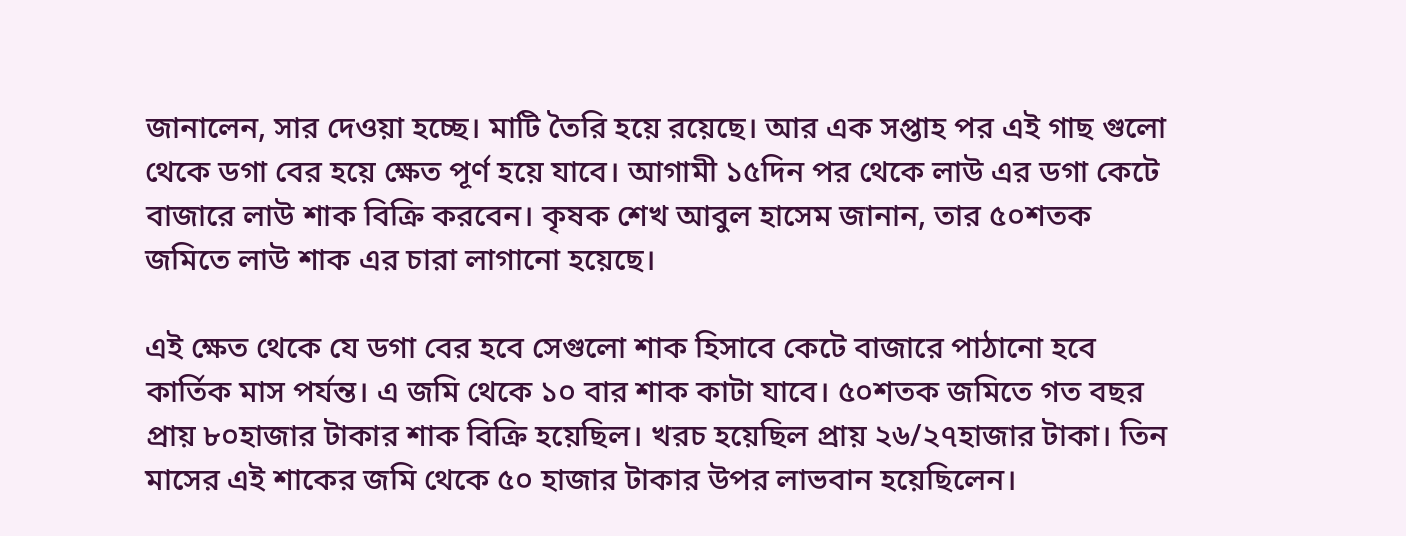জানালেন, সার দেওয়া হচ্ছে। মাটি তৈরি হয়ে রয়েছে। আর এক সপ্তাহ পর এই গাছ গুলো থেকে ডগা বের হয়ে ক্ষেত পূর্ণ হয়ে যাবে। আগামী ১৫দিন পর থেকে লাউ এর ডগা কেটে বাজারে লাউ শাক বিক্রি করবেন। কৃষক শেখ আবুল হাসেম জানান, তার ৫০শতক জমিতে লাউ শাক এর চারা লাগানো হয়েছে।

এই ক্ষেত থেকে যে ডগা বের হবে সেগুলো শাক হিসাবে কেটে বাজারে পাঠানো হবে কার্তিক মাস পর্যন্ত। এ জমি থেকে ১০ বার শাক কাটা যাবে। ৫০শতক জমিতে গত বছর প্রায় ৮০হাজার টাকার শাক বিক্রি হয়েছিল। খরচ হয়েছিল প্রায় ২৬/২৭হাজার টাকা। তিন মাসের এই শাকের জমি থেকে ৫০ হাজার টাকার উপর লাভবান হয়েছিলেন।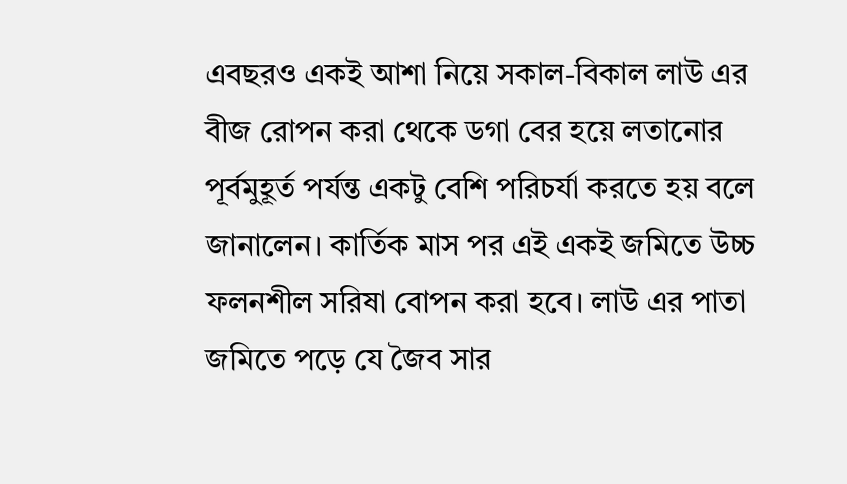এবছরও একই আশা নিয়ে সকাল-বিকাল লাউ এর বীজ রোপন করা থেকে ডগা বের হয়ে লতানোর পূর্বমুহূর্ত পর্যন্ত একটু বেশি পরিচর্যা করতে হয় বলে জানালেন। কার্তিক মাস পর এই একই জমিতে উচ্চ ফলনশীল সরিষা বোপন করা হবে। লাউ এর পাতা জমিতে পড়ে যে জৈব সার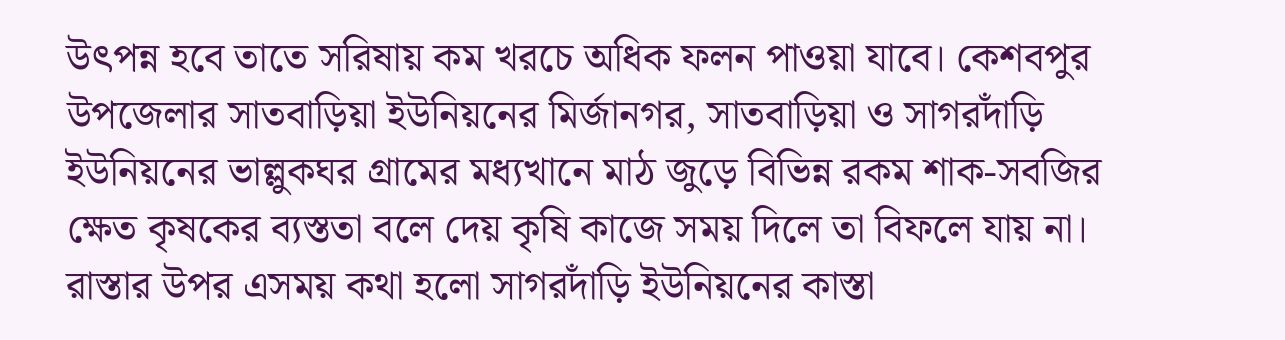উৎপন্ন হবে তাতে সরিষায় কম খরচে অধিক ফলন পাওয়া যাবে। কেশবপুর উপজেলার সাতবাড়িয়া ইউনিয়নের মির্জানগর, সাতবাড়িয়া ও সাগরদাঁড়ি ইউনিয়নের ভাল্লুকঘর গ্রামের মধ্যখানে মাঠ জুড়ে বিভিন্ন রকম শাক-সবজির ক্ষেত কৃষকের ব্যস্ততা বলে দেয় কৃষি কাজে সময় দিলে তা বিফলে যায় না। রাস্তার উপর এসময় কথা হলো সাগরদাঁড়ি ইউনিয়নের কাস্তা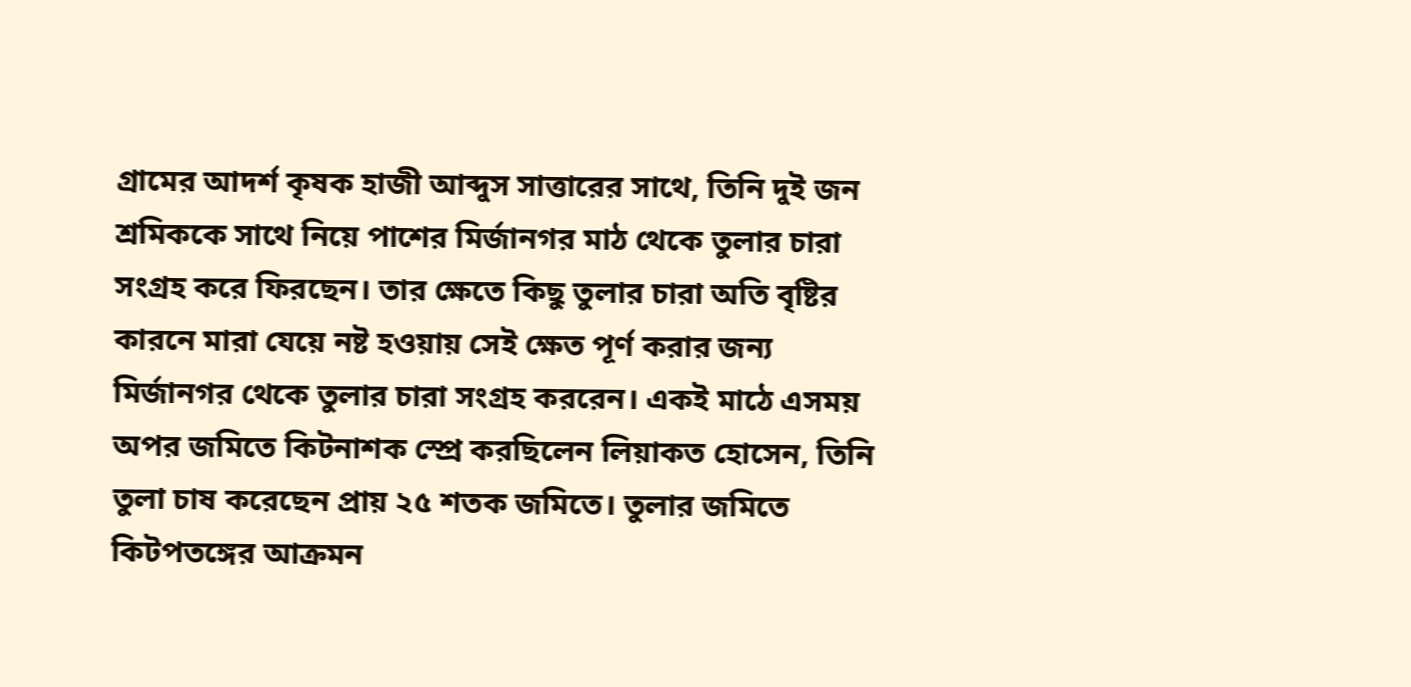গ্রামের আদর্শ কৃষক হাজী আব্দুস সাত্তারের সাথে, তিনি দুই জন শ্রমিককে সাথে নিয়ে পাশের মির্জানগর মাঠ থেকে তুলার চারা সংগ্রহ করে ফিরছেন। তার ক্ষেতে কিছু তুলার চারা অতি বৃষ্টির কারনে মারা যেয়ে নষ্ট হওয়ায় সেই ক্ষেত পূর্ণ করার জন্য মির্জানগর থেকে তুলার চারা সংগ্রহ কররেন। একই মাঠে এসময় অপর জমিতে কিটনাশক স্প্রে করছিলেন লিয়াকত হোসেন, তিনি তুলা চাষ করেছেন প্রায় ২৫ শতক জমিতে। তুলার জমিতে কিটপতঙ্গের আক্রমন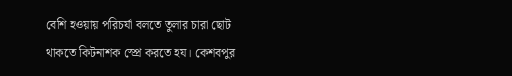বেশি হওয়ায় পরিচর্যা বলতে তুলার চারা ছোট থাকতে কিটনাশক স্প্রে করতে হয। কেশবপুর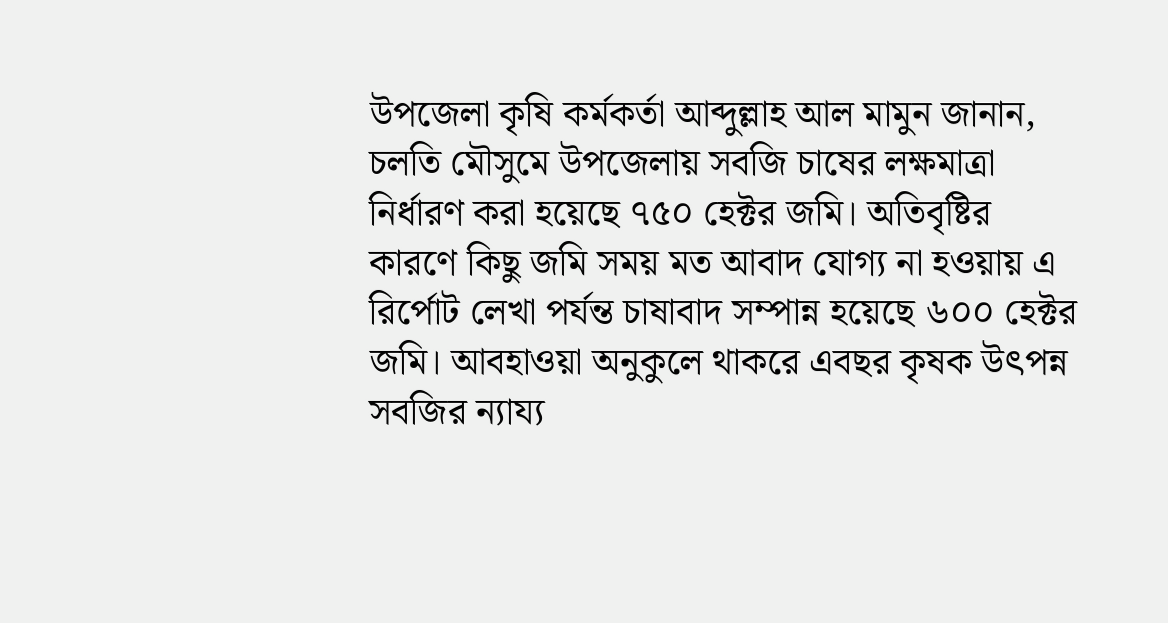উপজেলা কৃষি কর্মকর্তা আব্দুল্লাহ আল মামুন জানান, চলতি মৌসুমে উপজেলায় সবজি চাষের লক্ষমাত্রা নির্ধারণ করা হয়েছে ৭৫০ হেক্টর জমি। অতিবৃষ্টির কারণে কিছু জমি সময় মত আবাদ যোগ্য না হওয়ায় এ রির্পোট লেখা পর্যন্ত চাষাবাদ সম্পান্ন হয়েছে ৬০০ হেক্টর জমি। আবহাওয়া অনুকুলে থাকরে এবছর কৃষক উৎপন্ন সবজির ন্যায্য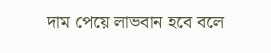দাম পেয়ে লাভবান হবে বলে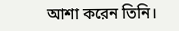আশা করেন তিনি।